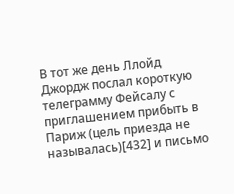В тот же день Ллойд Джордж послал короткую телеграмму Фейсалу с приглашением прибыть в Париж (цель приезда не называлась)[432] и письмо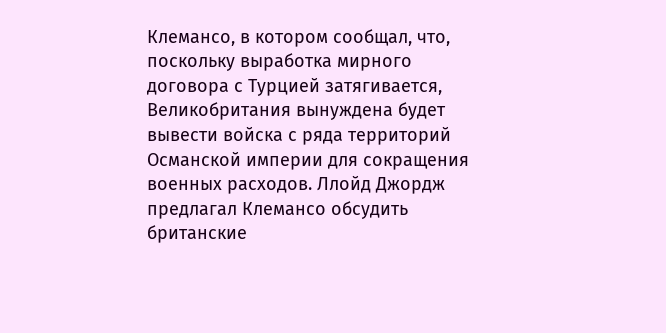Клемансо, в котором сообщал, что, поскольку выработка мирного договора с Турцией затягивается, Великобритания вынуждена будет вывести войска с ряда территорий Османской империи для сокращения военных расходов. Ллойд Джордж предлагал Клемансо обсудить британские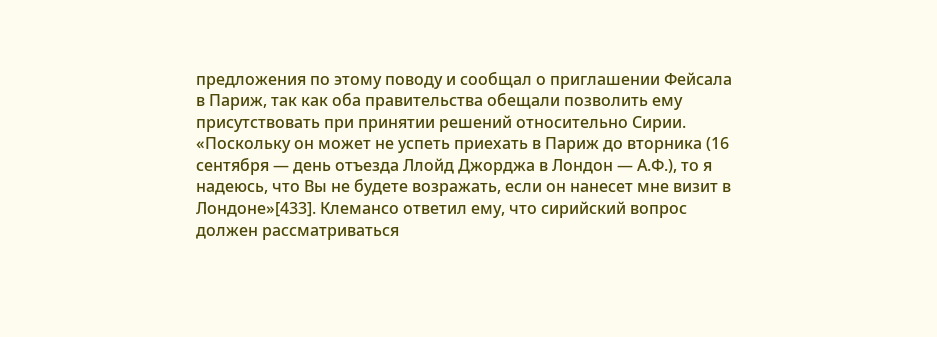предложения по этому поводу и сообщал о приглашении Фейсала в Париж, так как оба правительства обещали позволить ему присутствовать при принятии решений относительно Сирии. «Поскольку он может не успеть приехать в Париж до вторника (16 сентября — день отъезда Ллойд Джорджа в Лондон — А.Ф.), то я надеюсь, что Вы не будете возражать, если он нанесет мне визит в Лондоне»[433]. Клемансо ответил ему, что сирийский вопрос должен рассматриваться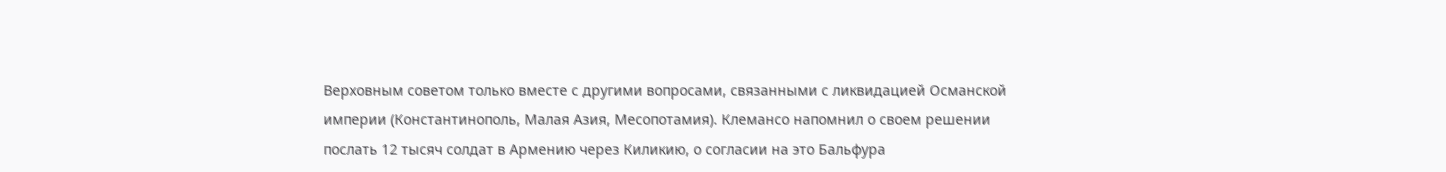Верховным советом только вместе с другими вопросами, связанными с ликвидацией Османской империи (Константинополь, Малая Азия, Месопотамия). Клемансо напомнил о своем решении послать 12 тысяч солдат в Армению через Киликию, о согласии на это Бальфура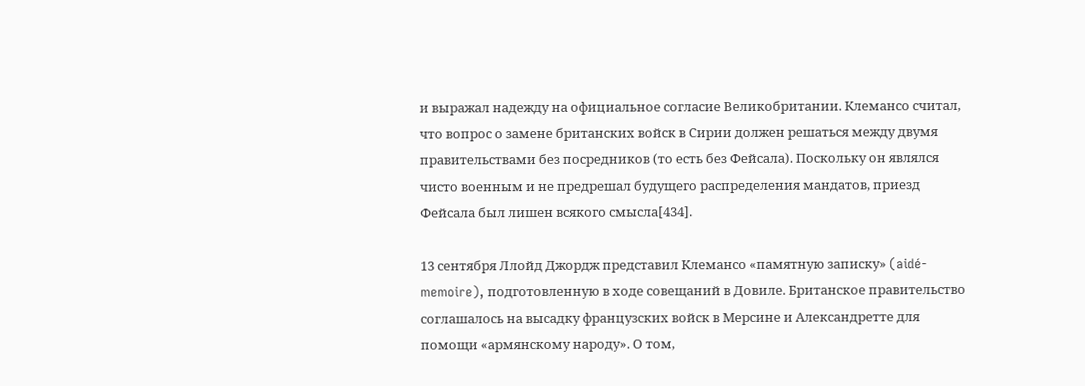и выражал надежду на официальное согласие Великобритании. Клемансо считал, что вопрос о замене британских войск в Сирии должен решаться между двумя правительствами без посредников (то есть без Фейсала). Поскольку он являлся чисто военным и не предрешал будущего распределения мандатов, приезд Фейсала был лишен всякого смысла[434].

13 сентября Ллойд Джордж представил Клемансо «памятную записку» (aidé-memoire), подготовленную в ходе совещаний в Довиле. Британское правительство соглашалось на высадку французских войск в Мерсине и Александретте для помощи «армянскому народу». О том,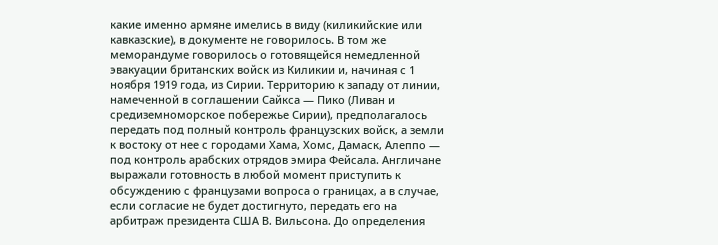какие именно армяне имелись в виду (киликийские или кавказские), в документе не говорилось. В том же меморандуме говорилось о готовящейся немедленной эвакуации британских войск из Киликии и, начиная с 1 ноября 1919 года, из Сирии. Территорию к западу от линии, намеченной в соглашении Сайкса — Пико (Ливан и средиземноморское побережье Сирии), предполагалось передать под полный контроль французских войск, а земли к востоку от нее с городами Хама, Хомс, Дамаск, Алеппо — под контроль арабских отрядов эмира Фейсала. Англичане выражали готовность в любой момент приступить к обсуждению с французами вопроса о границах, а в случае, если согласие не будет достигнуто, передать его на арбитраж президента США В. Вильсона. До определения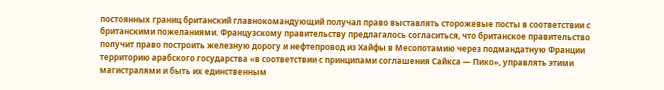постоянных границ британский главнокомандующий получал право выставлять сторожевые посты в соответствии с британскими пожеланиями. Французскому правительству предлагалось согласиться, что британское правительство получит право построить железную дорогу и нефтепровод из Хайфы в Месопотамию через подмандатную Франции территорию арабского государства «в соответствии с принципами соглашения Сайкса — Пико», управлять этими магистралями и быть их единственным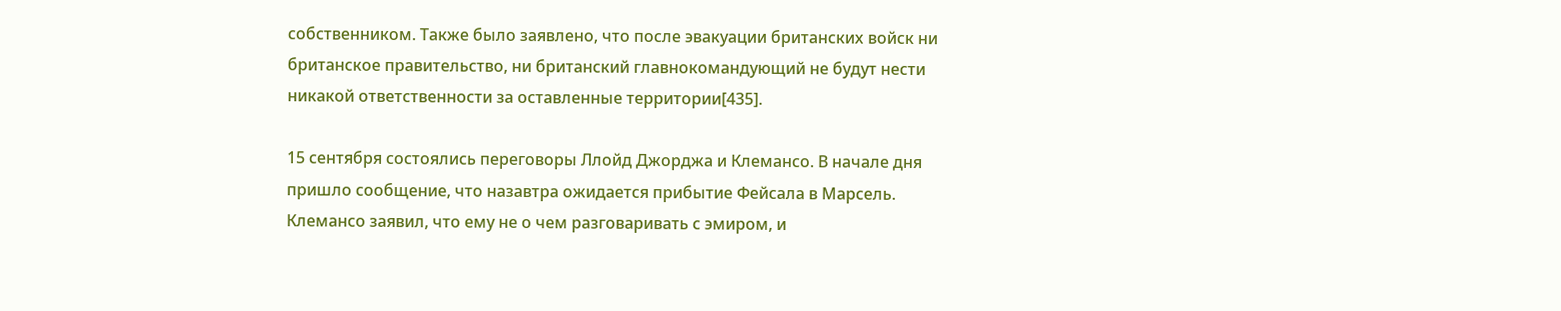собственником. Также было заявлено, что после эвакуации британских войск ни британское правительство, ни британский главнокомандующий не будут нести никакой ответственности за оставленные территории[435].

15 сентября состоялись переговоры Ллойд Джорджа и Клемансо. В начале дня пришло сообщение, что назавтра ожидается прибытие Фейсала в Марсель. Клемансо заявил, что ему не о чем разговаривать с эмиром, и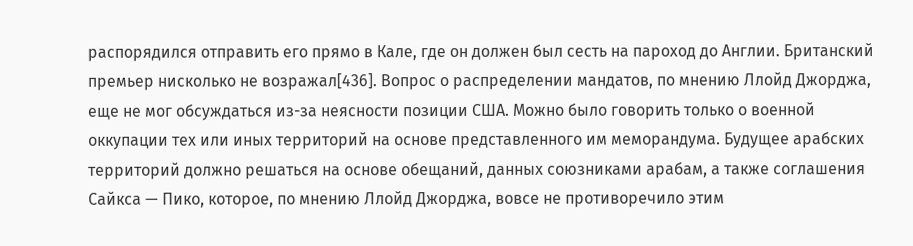распорядился отправить его прямо в Кале, где он должен был сесть на пароход до Англии. Британский премьер нисколько не возражал[436]. Вопрос о распределении мандатов, по мнению Ллойд Джорджа, еще не мог обсуждаться из-за неясности позиции США. Можно было говорить только о военной оккупации тех или иных территорий на основе представленного им меморандума. Будущее арабских территорий должно решаться на основе обещаний, данных союзниками арабам, а также соглашения Сайкса — Пико, которое, по мнению Ллойд Джорджа, вовсе не противоречило этим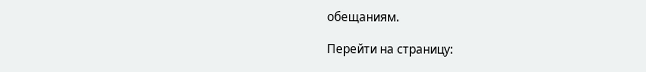обещаниям.

Перейти на страницу: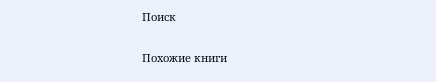Поиск

Похожие книги